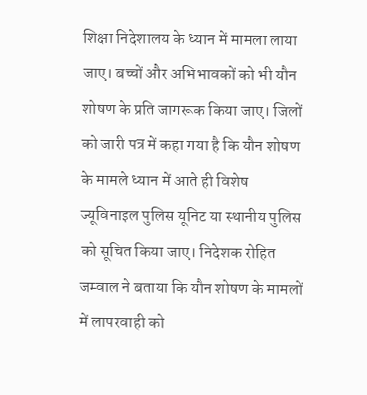शिक्षा निदेशालय के ध्यान में मामला लाया जाए। बच्चों और अभिभावकों को भी यौन शोषण के प्रति जागरूक किया जाए। जिलों को जारी पत्र में कहा गया है कि यौन शोषण के मामले ध्यान में आते ही विशेष ज्यूविनाइल पुलिस यूनिट या स्थानीय पुलिस को सूचित किया जाए। निदेशक रोहित जम्वाल ने बताया कि यौन शोषण के मामलों में लापरवाही को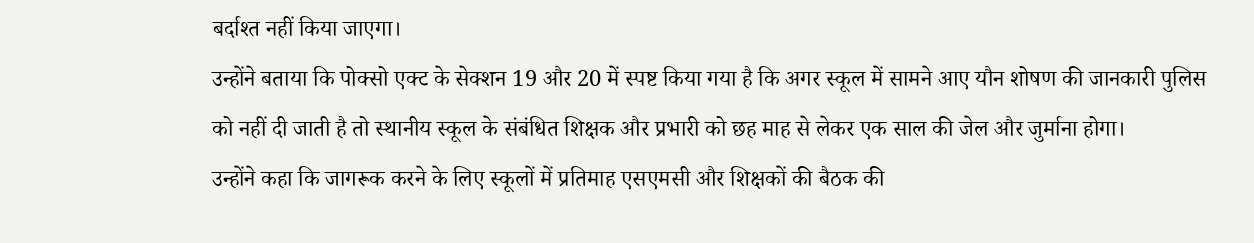बर्दाश्त नहीं किया जाएगा।
उन्होंने बताया कि पोक्सो एक्ट के सेक्शन 19 और 20 में स्पष्ट किया गया है कि अगर स्कूल में सामने आए यौन शोषण की जानकारी पुलिस को नहीं दी जाती है तो स्थानीय स्कूल के संबंधित शिक्षक और प्रभारी को छह माह से लेकर एक साल की जेल और जुर्माना होगा।
उन्होंने कहा कि जागरूक करने के लिए स्कूलों में प्रतिमाह एसएमसी और शिक्षकों की बैठक की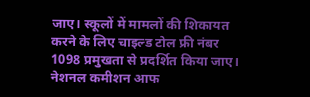जाए। स्कूलों में मामलों की शिकायत करने के लिए चाइल्ड टोल फ्री नंबर 1098 प्रमुखता से प्रदर्शित किया जाए। नेशनल कमीशन आफ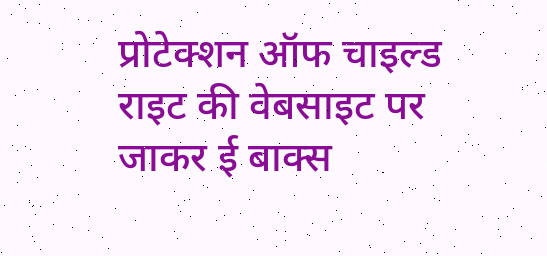प्रोटेक्शन ऑफ चाइल्ड राइट की वेबसाइट पर जाकर ई बाक्स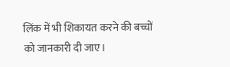लिंक में भी शिकायत करने की बच्चों को जानकारी दी जाए।